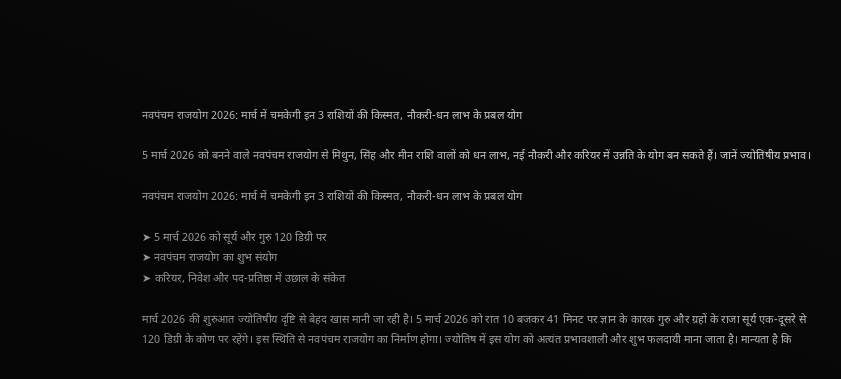नवपंचम राजयोग 2026: मार्च में चमकेगी इन 3 राशियों की किस्मत, नौकरी-धन लाभ के प्रबल योग

5 मार्च 2026 को बनने वाले नवपंचम राजयोग से मिथुन, सिंह और मीन राशि वालों को धन लाभ, नई नौकरी और करियर में उन्नति के योग बन सकते हैं। जानें ज्योतिषीय प्रभाव।

नवपंचम राजयोग 2026: मार्च में चमकेगी इन 3 राशियों की किस्मत, नौकरी-धन लाभ के प्रबल योग

➤ 5 मार्च 2026 को सूर्य और गुरु 120 डिग्री पर
➤ नवपंचम राजयोग का शुभ संयोग
➤ करियर, निवेश और पद-प्रतिष्ठा में उछाल के संकेत

मार्च 2026 की शुरुआत ज्योतिषीय दृष्टि से बेहद खास मानी जा रही है। 5 मार्च 2026 को रात 10 बजकर 41 मिनट पर ज्ञान के कारक गुरु और ग्रहों के राजा सूर्य एक-दूसरे से 120 डिग्री के कोण पर रहेंगे। इस स्थिति से नवपंचम राजयोग का निर्माण होगा। ज्योतिष में इस योग को अत्यंत प्रभावशाली और शुभ फलदायी माना जाता है। मान्यता है कि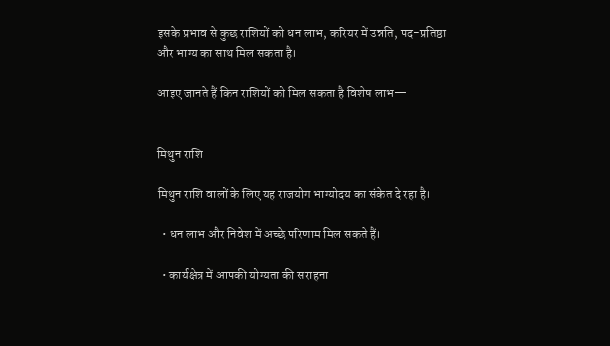इसके प्रभाव से कुछ राशियों को धन लाभ, करियर में उन्नति, पद-प्रतिष्ठा और भाग्य का साथ मिल सकता है।

आइए जानते हैं किन राशियों को मिल सकता है विशेष लाभ—


मिथुन राशि

मिथुन राशि वालों के लिए यह राजयोग भाग्योदय का संकेत दे रहा है।

  • धन लाभ और निवेश में अच्छे परिणाम मिल सकते हैं।

  • कार्यक्षेत्र में आपकी योग्यता की सराहना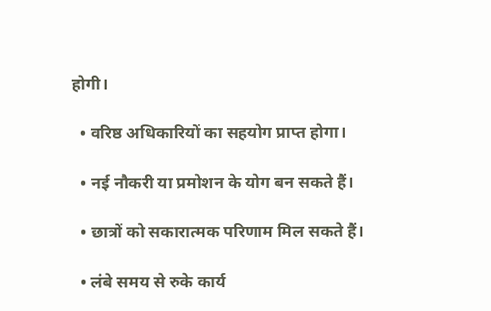होगी।

  • वरिष्ठ अधिकारियों का सहयोग प्राप्त होगा।

  • नई नौकरी या प्रमोशन के योग बन सकते हैं।

  • छात्रों को सकारात्मक परिणाम मिल सकते हैं।

  • लंबे समय से रुके कार्य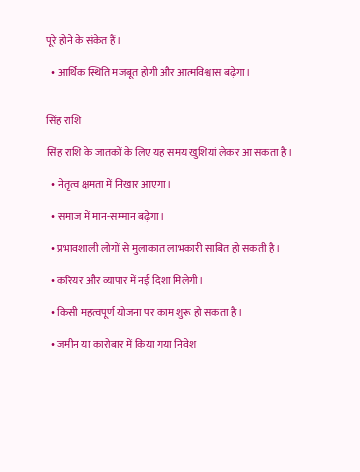पूरे होने के संकेत हैं।

  • आर्थिक स्थिति मजबूत होगी और आत्मविश्वास बढ़ेगा।


सिंह राशि

सिंह राशि के जातकों के लिए यह समय खुशियां लेकर आ सकता है।

  • नेतृत्व क्षमता में निखार आएगा।

  • समाज में मान-सम्मान बढ़ेगा।

  • प्रभावशाली लोगों से मुलाकात लाभकारी साबित हो सकती है।

  • करियर और व्यापार में नई दिशा मिलेगी।

  • किसी महत्वपूर्ण योजना पर काम शुरू हो सकता है।

  • जमीन या कारोबार में किया गया निवेश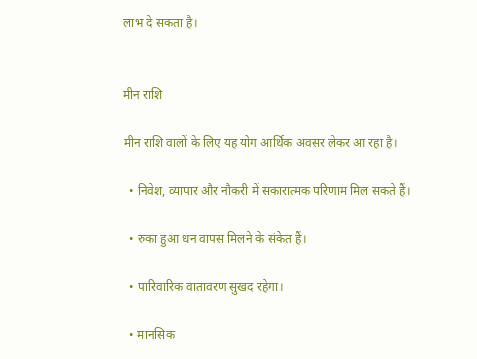लाभ दे सकता है।


मीन राशि

मीन राशि वालों के लिए यह योग आर्थिक अवसर लेकर आ रहा है।

  • निवेश, व्यापार और नौकरी में सकारात्मक परिणाम मिल सकते हैं।

  • रुका हुआ धन वापस मिलने के संकेत हैं।

  • पारिवारिक वातावरण सुखद रहेगा।

  • मानसिक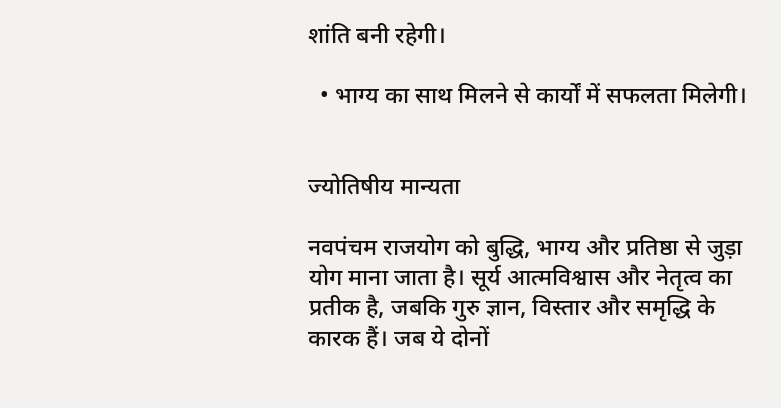शांति बनी रहेगी।

  • भाग्य का साथ मिलने से कार्यों में सफलता मिलेगी।


ज्योतिषीय मान्यता

नवपंचम राजयोग को बुद्धि, भाग्य और प्रतिष्ठा से जुड़ा योग माना जाता है। सूर्य आत्मविश्वास और नेतृत्व का प्रतीक है, जबकि गुरु ज्ञान, विस्तार और समृद्धि के कारक हैं। जब ये दोनों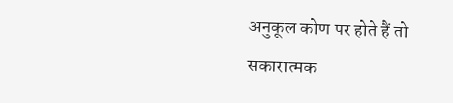अनुकूल कोण पर होते हैं तो सकारात्मक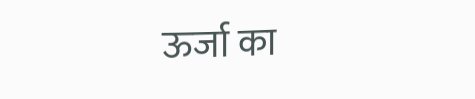ऊर्जा का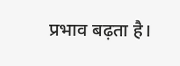प्रभाव बढ़ता है।